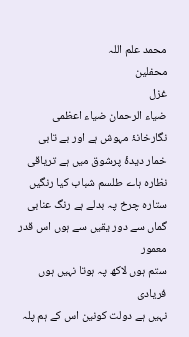محمد علم اللہ
محفلین
غزل
ضیاء الرحمان ضیاء اعظمی
نگارخانۂ مہوش ہے اور بے تابی
خمار دیدۂ پرشوق میں ہے تریاقی
نظارہ ہاے طلسم شباب کیا رنگیں
ستارہ چرخ پہ بدلے ہے رنگ عنابی
گماں سے دور یقیں سے ہوں اس قدر معمور
ستم ہوں لاکھ پہ ہوتا نہیں ہوں فریادی
نہیں ہے دولت کونین اس کے ہم پلہ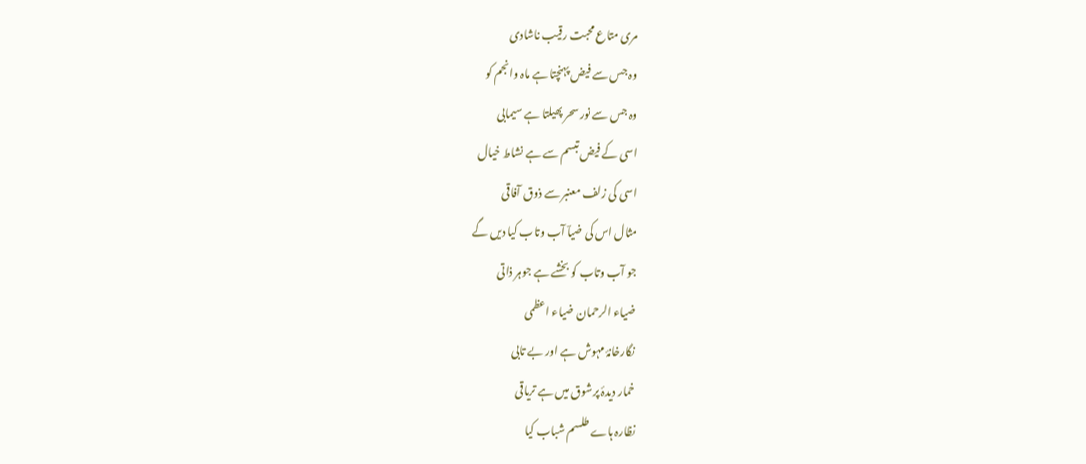مری متاع محبت رقیب ناشادی
وہ جس سے فیض پہنچتا ہے ماہ وانجم کو
وہ جس سے نور سحر پھیلتا ہے سیمابی
اسی کے فیض تبسم سے ہے نشاط خیال
اسی کی زلف معنبر سے ذوق آفاقی
مثال اس کی ضیاؔ آب وتاب کیا دیں گے
جو آب وتاب کو بخشے ہے جوہر ذاتی
ضیاء الرحمان ضیاء اعظمی
نگارخانۂ مہوش ہے اور بے تابی
خمار دیدۂ پرشوق میں ہے تریاقی
نظارہ ہاے طلسم شباب کیا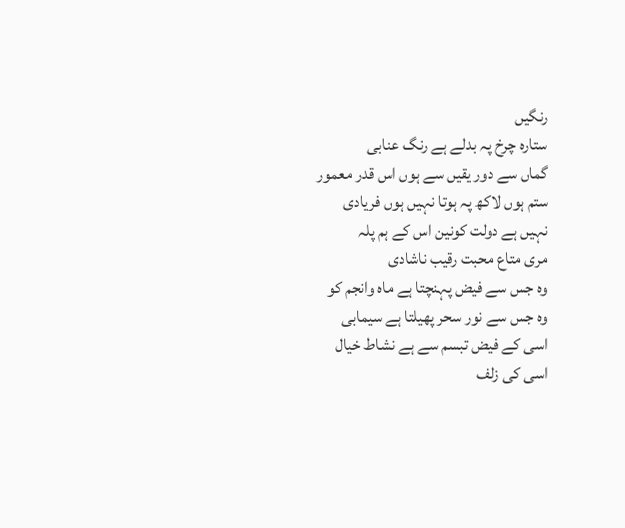رنگیں
ستارہ چرخ پہ بدلے ہے رنگ عنابی
گماں سے دور یقیں سے ہوں اس قدر معمور
ستم ہوں لاکھ پہ ہوتا نہیں ہوں فریادی
نہیں ہے دولت کونین اس کے ہم پلہ
مری متاع محبت رقیب ناشادی
وہ جس سے فیض پہنچتا ہے ماہ وانجم کو
وہ جس سے نور سحر پھیلتا ہے سیمابی
اسی کے فیض تبسم سے ہے نشاط خیال
اسی کی زلف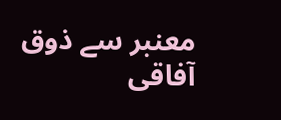معنبر سے ذوق آفاقی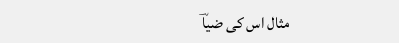مثال اس کی ضیاؔ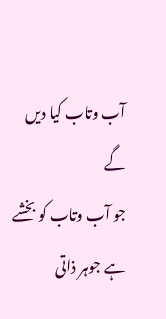آب وتاب کیا دیں گے
جو آب وتاب کو بخشے ہے جوہر ذاتی